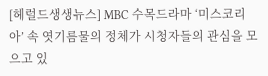[헤럴드생생뉴스] MBC 수목드라마 ‘미스코리아’ 속 엿기름물의 정체가 시청자들의 관심을 모으고 있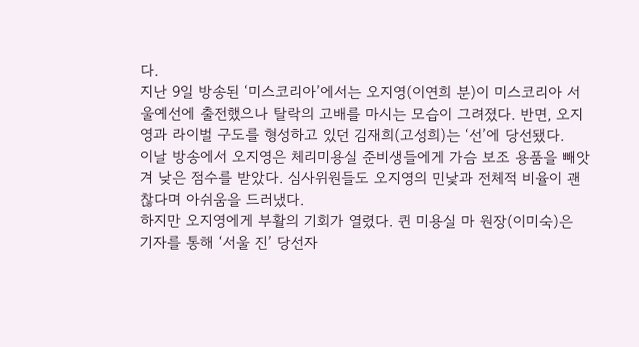다.
지난 9일 방송된 ‘미스코리아’에서는 오지영(이연희 분)이 미스코리아 서울예선에 출전했으나 탈락의 고배를 마시는 모습이 그려졌다. 반면, 오지영과 라이벌 구도를 형성하고 있던 김재희(고성희)는 ‘선’에 당선됐다.
이날 방송에서 오지영은 체리미용실 준비생들에게 가슴 보조 용품을 빼앗겨 낮은 점수를 받았다. 심사위원들도 오지영의 민낯과 전체적 비율이 괜찮다며 아쉬움을 드러냈다.
하지만 오지영에게 부활의 기회가 열렸다. 퀸 미용실 마 원장(이미숙)은 기자를 통해 ‘서울 진’ 당선자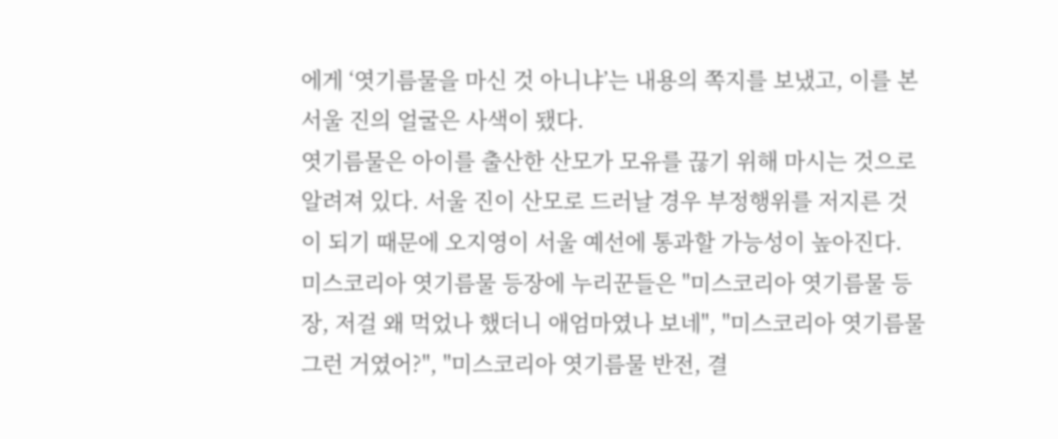에게 ‘엿기름물을 마신 것 아니냐’는 내용의 쪽지를 보냈고, 이를 본 서울 진의 얼굴은 사색이 됐다.
엿기름물은 아이를 출산한 산모가 모유를 끊기 위해 마시는 것으로 알려져 있다. 서울 진이 산모로 드러날 경우 부정행위를 저지른 것이 되기 때문에 오지영이 서울 예선에 통과할 가능성이 높아진다.
미스코리아 엿기름물 등장에 누리꾼들은 "미스코리아 엿기름물 등장, 저걸 왜 먹었나 했더니 애엄마였나 보네", "미스코리아 엿기름물 그런 거였어?", "미스코리아 엿기름물 반전, 결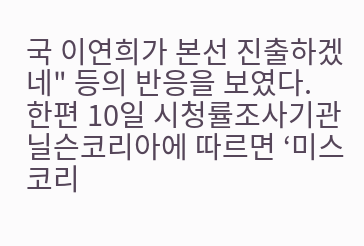국 이연희가 본선 진출하겠네" 등의 반응을 보였다.
한편 10일 시청률조사기관 닐슨코리아에 따르면 ‘미스코리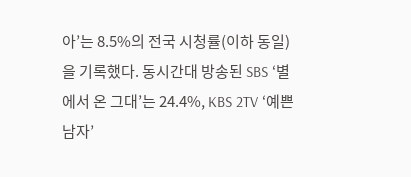아’는 8.5%의 전국 시청률(이하 동일)을 기록했다. 동시간대 방송된 SBS ‘별에서 온 그대’는 24.4%, KBS 2TV ‘예쁜남자’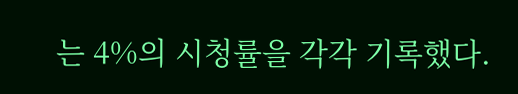는 4%의 시청률을 각각 기록했다.